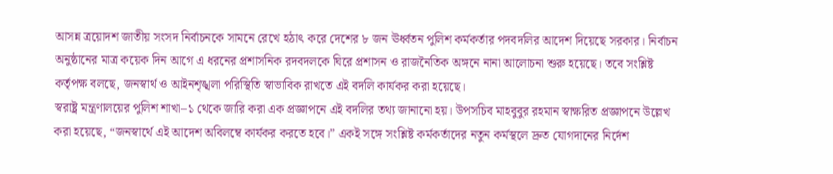আসন্ন ত্রয়োদশ জাতীয় সংসদ নির্বাচনকে সামনে রেখে হঠাৎ করে দেশের ৮ জন ঊর্ধ্বতন পুলিশ কর্মকর্তার পদবদলির আদেশ দিয়েছে সরকার। নির্বাচন অনুষ্ঠানের মাত্র কয়েক দিন আগে এ ধরনের প্রশাসনিক রদবদলকে ঘিরে প্রশাসন ও রাজনৈতিক অঙ্গনে নানা আলোচনা শুরু হয়েছে। তবে সংশ্লিষ্ট কর্তৃপক্ষ বলছে, জনস্বার্থ ও আইনশৃঙ্খলা পরিস্থিতি স্বাভাবিক রাখতে এই বদলি কার্যকর করা হয়েছে।
স্বরাষ্ট্র মন্ত্রণালয়ের পুলিশ শাখা–১ থেকে জারি করা এক প্রজ্ঞাপনে এই বদলির তথ্য জানানো হয়। উপসচিব মাহবুবুর রহমান স্বাক্ষরিত প্রজ্ঞাপনে উল্লেখ করা হয়েছে, “জনস্বার্থে এই আদেশ অবিলম্বে কার্যকর করতে হবে।” একই সঙ্গে সংশ্লিষ্ট কর্মকর্তাদের নতুন কর্মস্থলে দ্রুত যোগদানের নির্দেশ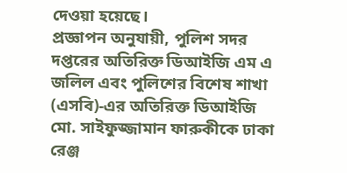দেওয়া হয়েছে।
প্রজ্ঞাপন অনুযায়ী, পুলিশ সদর দপ্তরের অতিরিক্ত ডিআইজি এম এ জলিল এবং পুলিশের বিশেষ শাখা (এসবি)-এর অতিরিক্ত ডিআইজি মো. সাইফুজ্জামান ফারুকীকে ঢাকা রেঞ্জ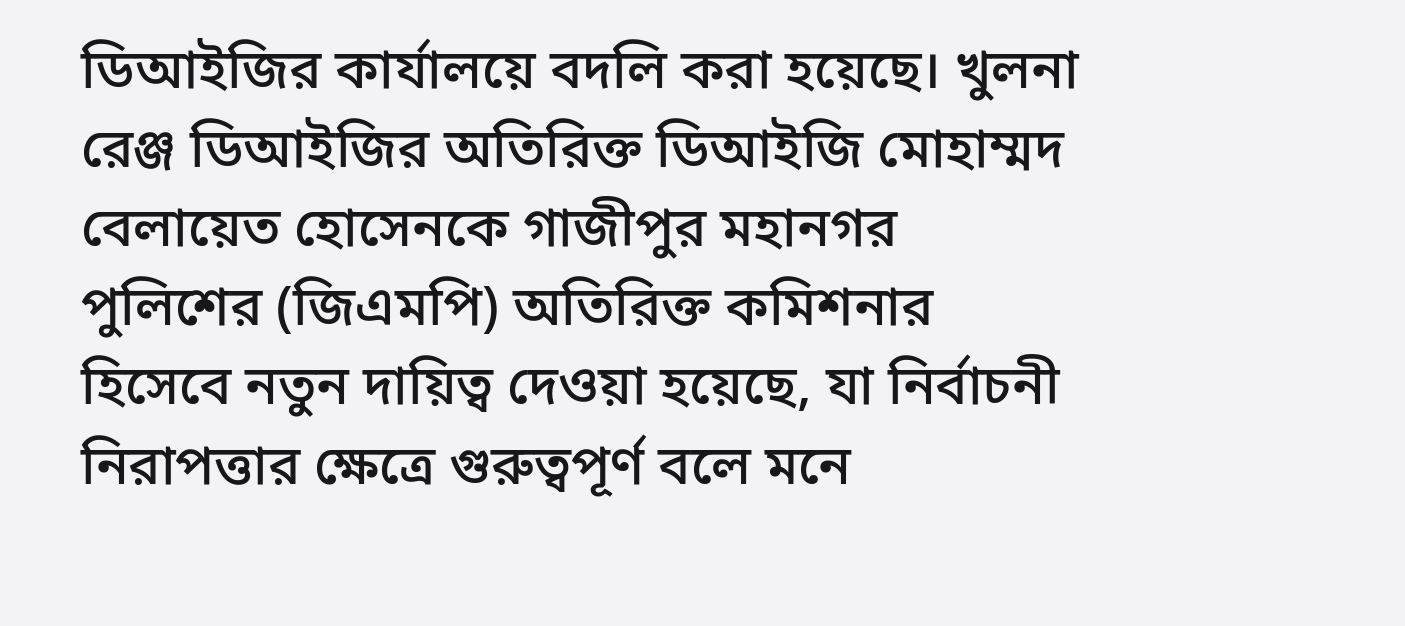ডিআইজির কার্যালয়ে বদলি করা হয়েছে। খুলনা রেঞ্জ ডিআইজির অতিরিক্ত ডিআইজি মোহাম্মদ বেলায়েত হোসেনকে গাজীপুর মহানগর পুলিশের (জিএমপি) অতিরিক্ত কমিশনার হিসেবে নতুন দায়িত্ব দেওয়া হয়েছে, যা নির্বাচনী নিরাপত্তার ক্ষেত্রে গুরুত্বপূর্ণ বলে মনে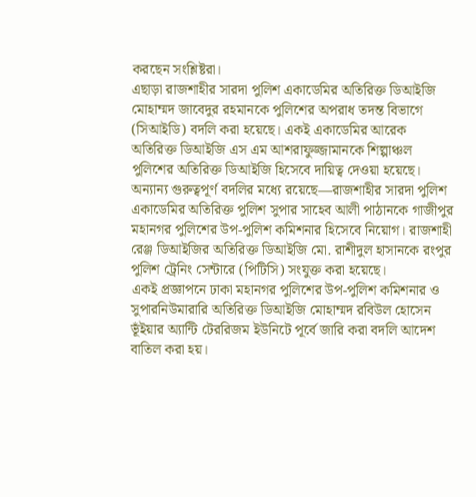করছেন সংশ্লিষ্টরা।
এছাড়া রাজশাহীর সারদা পুলিশ একাডেমির অতিরিক্ত ডিআইজি মোহাম্মদ জাবেদুর রহমানকে পুলিশের অপরাধ তদন্ত বিভাগে (সিআইডি) বদলি করা হয়েছে। একই একাডেমির আরেক অতিরিক্ত ডিআইজি এস এম আশরাফুজ্জামানকে শিল্পাঞ্চল পুলিশের অতিরিক্ত ডিআইজি হিসেবে দায়িত্ব দেওয়া হয়েছে।
অন্যান্য গুরুত্বপূর্ণ বদলির মধ্যে রয়েছে—রাজশাহীর সারদা পুলিশ একাডেমির অতিরিক্ত পুলিশ সুপার সাহেব আলী পাঠানকে গাজীপুর মহানগর পুলিশের উপ-পুলিশ কমিশনার হিসেবে নিয়োগ। রাজশাহী রেঞ্জ ডিআইজির অতিরিক্ত ডিআইজি মো. রাশীদুল হাসানকে রংপুর পুলিশ ট্রেনিং সেন্টারে (পিটিসি) সংযুক্ত করা হয়েছে।
একই প্রজ্ঞাপনে ঢাকা মহানগর পুলিশের উপ-পুলিশ কমিশনার ও সুপারনিউমারারি অতিরিক্ত ডিআইজি মোহাম্মদ রবিউল হোসেন ভূঁইয়ার অ্যান্টি টেররিজম ইউনিটে পূর্বে জারি করা বদলি আদেশ বাতিল করা হয়।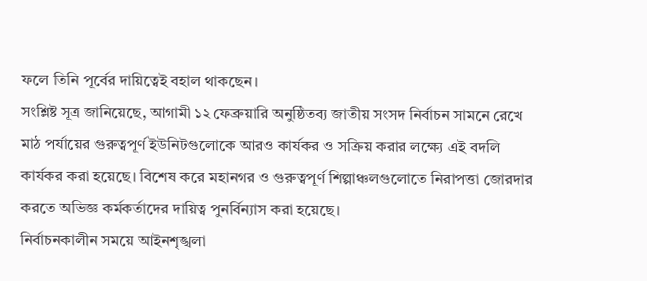ফলে তিনি পূর্বের দায়িত্বেই বহাল থাকছেন।
সংশ্লিষ্ট সূত্র জানিয়েছে, আগামী ১২ ফেব্রুয়ারি অনুষ্ঠিতব্য জাতীয় সংসদ নির্বাচন সামনে রেখে মাঠ পর্যায়ের গুরুত্বপূর্ণ ইউনিটগুলোকে আরও কার্যকর ও সক্রিয় করার লক্ষ্যে এই বদলি কার্যকর করা হয়েছে। বিশেষ করে মহানগর ও গুরুত্বপূর্ণ শিল্পাঞ্চলগুলোতে নিরাপত্তা জোরদার করতে অভিজ্ঞ কর্মকর্তাদের দায়িত্ব পুনর্বিন্যাস করা হয়েছে।
নির্বাচনকালীন সময়ে আইনশৃঙ্খলা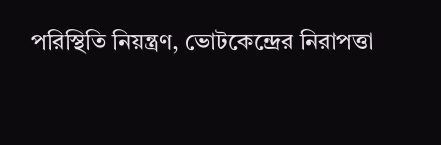পরিস্থিতি নিয়ন্ত্রণ, ভোটকেন্দ্রের নিরাপত্তা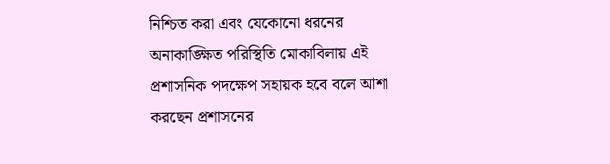নিশ্চিত করা এবং যেকোনো ধরনের অনাকাঙ্ক্ষিত পরিস্থিতি মোকাবিলায় এই প্রশাসনিক পদক্ষেপ সহায়ক হবে বলে আশা করছেন প্রশাসনের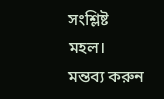সংশ্লিষ্ট মহল।
মন্তব্য করুন